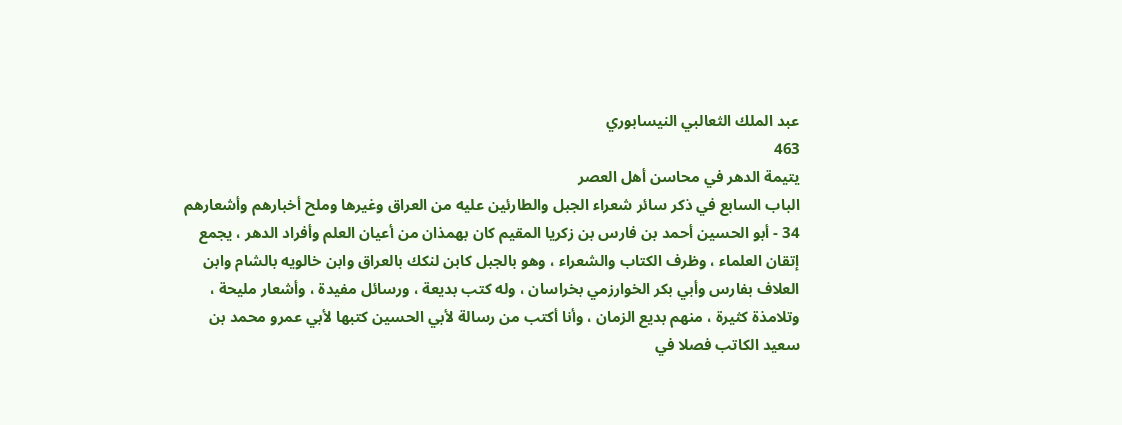عبد الملك الثعالبي النيسابوري
463
يتيمة الدهر في محاسن أهل العصر
الباب السابع في ذكر سائر شعراء الجبل والطارئين عليه من العراق وغيرها وملح أخبارهم وأشعارهم 34 - أبو الحسين أحمد بن فارس بن زكريا المقيم كان بهمذان من أعيان العلم وأفراد الدهر ، يجمع إتقان العلماء ، وظرف الكتاب والشعراء ، وهو بالجبل كابن لنكك بالعراق وابن خالويه بالشام وابن العلاف بفارس وأبي بكر الخوارزمي بخراسان ، وله كتب بديعة ، ورسائل مفيدة ، وأشعار مليحة ، وتلامذة كثيرة ، منهم بديع الزمان ، وأنا أكتب من رسالة لأبي الحسين كتبها لأبي عمرو محمد بن سعيد الكاتب فصلا في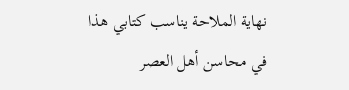نهاية الملاحة يناسب كتابي هذا في محاسن أهل العصر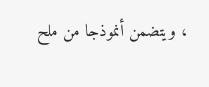، ويتضمن أنموذجا من ملح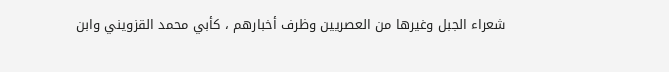شعراء الجبل وغيرها من العصريين وظرف أخبارهم ، كأبي محمد القزويني وابن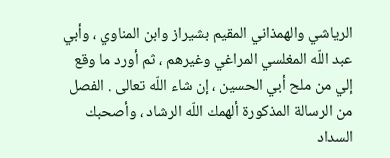الرياشي والهمذاني المقيم بشيراز وابن المناوي ، وأبي عبد اللّه المغلسي المراغي وغيرهم ، ثم أورد ما وقع إلي من ملح أبي الحسين ، إن شاء اللّه تعالى . الفصل من الرسالة المذكورة ألهمك اللّه الرشاد ، وأصحبك السداد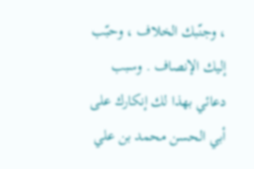، وجنّبك الخلاف ، وحبّب إليك الإنصاف . وسبب دعائي بهذا لك إنكارك على أبي الحسن محمد بن علي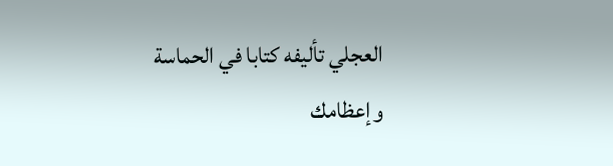العجلي تأليفه كتابا في الحماسة وإعظامك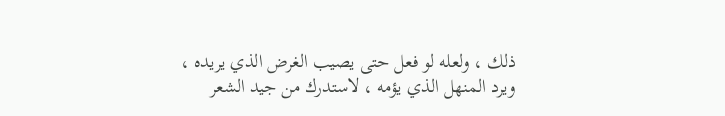ذلك ، ولعله لو فعل حتى يصيب الغرض الذي يريده ، ويرد المنهل الذي يؤمه ، لاستدرك من جيد الشعر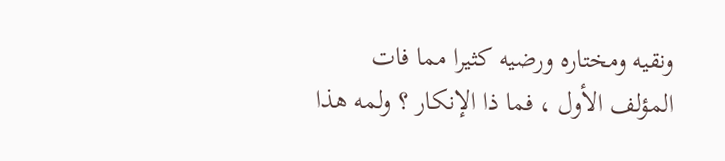ونقيه ومختاره ورضيه كثيرا مما فات المؤلف الأول ، فما ذا الإنكار ؟ ولمه هذا